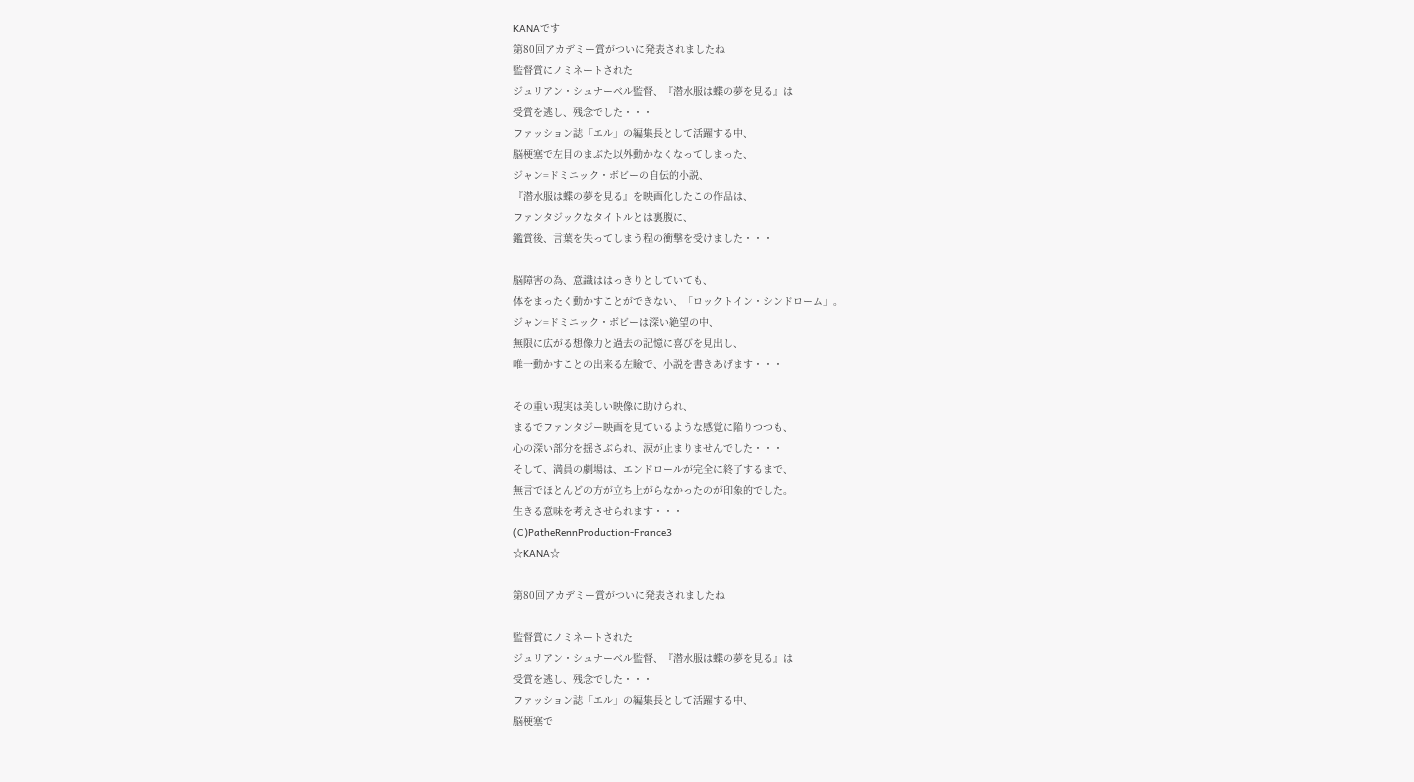KANAです
第80回アカデミー賞がついに発表されましたね
監督賞にノミネートされた
ジュリアン・シュナーベル監督、『潜水服は蝶の夢を見る』は
受賞を逃し、残念でした・・・
ファッション誌「エル」の編集長として活躍する中、
脳梗塞で左目のまぶた以外動かなくなってしまった、
ジャン=ドミニック・ボビーの自伝的小説、
『潜水服は蝶の夢を見る』を映画化したこの作品は、
ファンタジックなタイトルとは裏腹に、
鑑賞後、言葉を失ってしまう程の衝撃を受けました・・・

脳障害の為、意識ははっきりとしていても、
体をまったく動かすことができない、「ロックトイン・シンドローム」。
ジャン=ドミニック・ボビーは深い絶望の中、
無限に広がる想像力と過去の記憶に喜びを見出し、
唯一動かすことの出来る左瞼で、小説を書きあげます・・・

その重い現実は美しい映像に助けられ、
まるでファンタジー映画を見ているような感覚に陥りつつも、
心の深い部分を揺さぶられ、涙が止まりませんでした・・・
そして、満員の劇場は、エンドロールが完全に終了するまで、
無言でほとんどの方が立ち上がらなかったのが印象的でした。
生きる意味を考えさせられます・・・
(C)PatheRennProduction-France3
☆KANA☆

第80回アカデミー賞がついに発表されましたね

監督賞にノミネートされた
ジュリアン・シュナーベル監督、『潜水服は蝶の夢を見る』は
受賞を逃し、残念でした・・・
ファッション誌「エル」の編集長として活躍する中、
脳梗塞で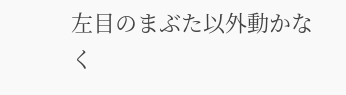左目のまぶた以外動かなく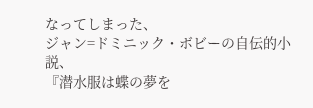なってしまった、
ジャン=ドミニック・ボビーの自伝的小説、
『潜水服は蝶の夢を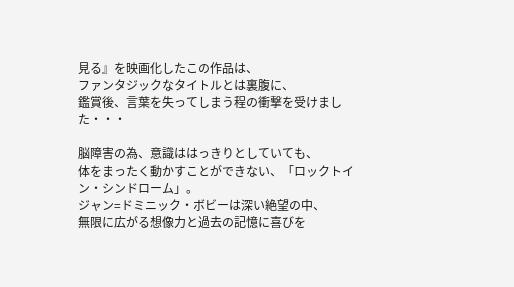見る』を映画化したこの作品は、
ファンタジックなタイトルとは裏腹に、
鑑賞後、言葉を失ってしまう程の衝撃を受けました・・・

脳障害の為、意識ははっきりとしていても、
体をまったく動かすことができない、「ロックトイン・シンドローム」。
ジャン=ドミニック・ボビーは深い絶望の中、
無限に広がる想像力と過去の記憶に喜びを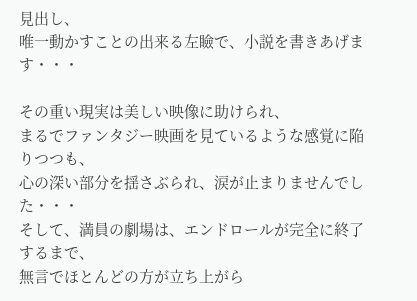見出し、
唯一動かすことの出来る左瞼で、小説を書きあげます・・・

その重い現実は美しい映像に助けられ、
まるでファンタジー映画を見ているような感覚に陥りつつも、
心の深い部分を揺さぶられ、涙が止まりませんでした・・・
そして、満員の劇場は、エンドロールが完全に終了するまで、
無言でほとんどの方が立ち上がら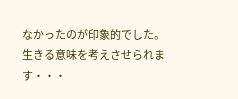なかったのが印象的でした。
生きる意味を考えさせられます・・・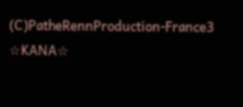(C)PatheRennProduction-France3
☆KANA☆